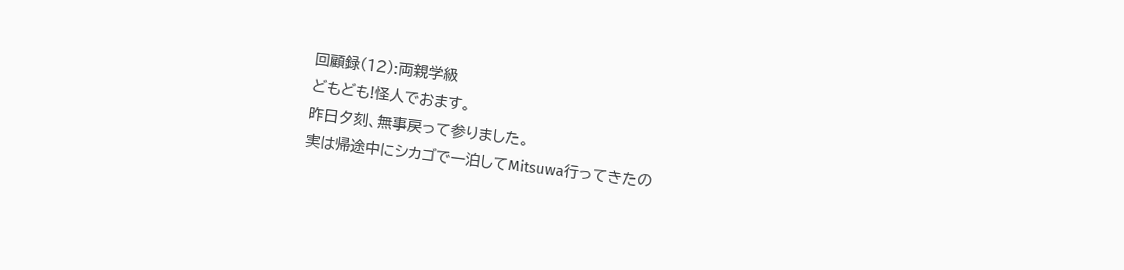回顧録(12):両親学級
どもども!怪人でおます。
昨日夕刻、無事戻って参りました。
実は帰途中にシカゴで一泊してMitsuwa行ってきたの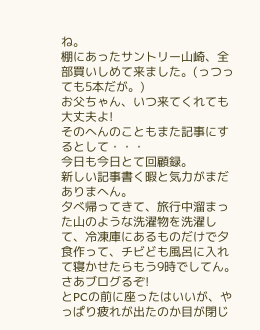ね。
棚にあったサントリー山崎、全部買いしめて来ました。(っつっても5本だが。)
お父ちゃん、いつ来てくれても大丈夫よ!
そのへんのこともまた記事にするとして・・・
今日も今日とて回顧録。
新しい記事書く暇と気力がまだありまへん。
夕べ帰ってきて、旅行中溜まった山のような洗濯物を洗濯して、冷凍庫にあるものだけで夕食作って、チビども風呂に入れて寝かせたらもう9時でしてん。
さあブログるぞ!
とPCの前に座ったはいいが、やっぱり疲れが出たのか目が閉じ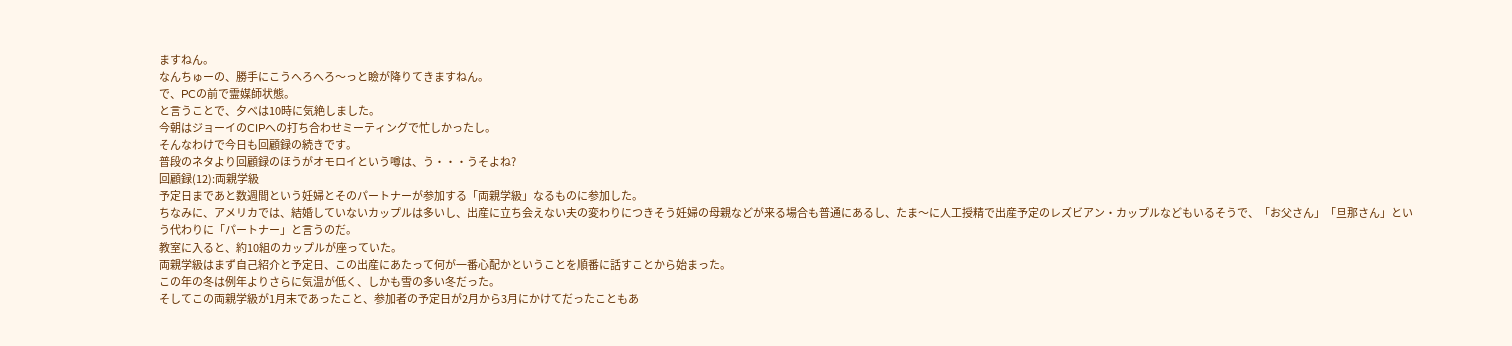ますねん。
なんちゅーの、勝手にこうへろへろ〜っと瞼が降りてきますねん。
で、PCの前で霊媒師状態。
と言うことで、夕べは10時に気絶しました。
今朝はジョーイのCIPへの打ち合わせミーティングで忙しかったし。
そんなわけで今日も回顧録の続きです。
普段のネタより回顧録のほうがオモロイという噂は、う・・・うそよね?
回顧録(12):両親学級
予定日まであと数週間という妊婦とそのパートナーが参加する「両親学級」なるものに参加した。
ちなみに、アメリカでは、結婚していないカップルは多いし、出産に立ち会えない夫の変わりにつきそう妊婦の母親などが来る場合も普通にあるし、たま〜に人工授精で出産予定のレズビアン・カップルなどもいるそうで、「お父さん」「旦那さん」という代わりに「パートナー」と言うのだ。
教室に入ると、約10組のカップルが座っていた。
両親学級はまず自己紹介と予定日、この出産にあたって何が一番心配かということを順番に話すことから始まった。
この年の冬は例年よりさらに気温が低く、しかも雪の多い冬だった。
そしてこの両親学級が1月末であったこと、参加者の予定日が2月から3月にかけてだったこともあ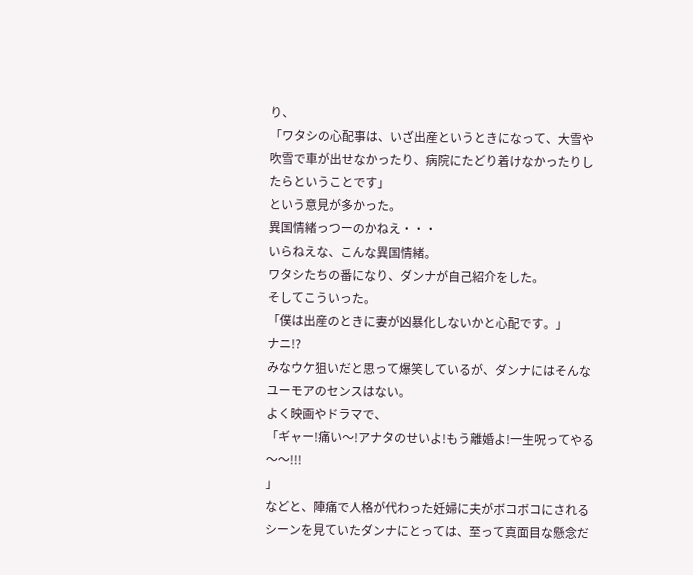り、
「ワタシの心配事は、いざ出産というときになって、大雪や吹雪で車が出せなかったり、病院にたどり着けなかったりしたらということです」
という意見が多かった。
異国情緒っつーのかねえ・・・
いらねえな、こんな異国情緒。
ワタシたちの番になり、ダンナが自己紹介をした。
そしてこういった。
「僕は出産のときに妻が凶暴化しないかと心配です。」
ナニ!?
みなウケ狙いだと思って爆笑しているが、ダンナにはそんなユーモアのセンスはない。
よく映画やドラマで、
「ギャー!痛い〜!アナタのせいよ!もう離婚よ!一生呪ってやる〜〜!!!
」
などと、陣痛で人格が代わった妊婦に夫がボコボコにされるシーンを見ていたダンナにとっては、至って真面目な懸念だ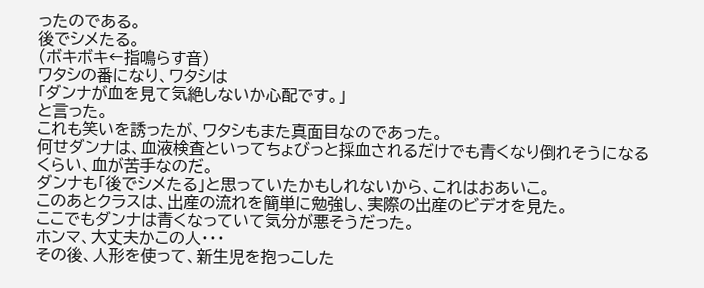ったのである。
後でシメたる。
(ボキボキ←指鳴らす音)
ワタシの番になり、ワタシは
「ダンナが血を見て気絶しないか心配です。」
と言った。
これも笑いを誘ったが、ワタシもまた真面目なのであった。
何せダンナは、血液検査といってちょびっと採血されるだけでも青くなり倒れそうになるくらい、血が苦手なのだ。
ダンナも「後でシメたる」と思っていたかもしれないから、これはおあいこ。
このあとクラスは、出産の流れを簡単に勉強し、実際の出産のビデオを見た。
ここでもダンナは青くなっていて気分が悪そうだった。
ホンマ、大丈夫かこの人・・・
その後、人形を使って、新生児を抱っこした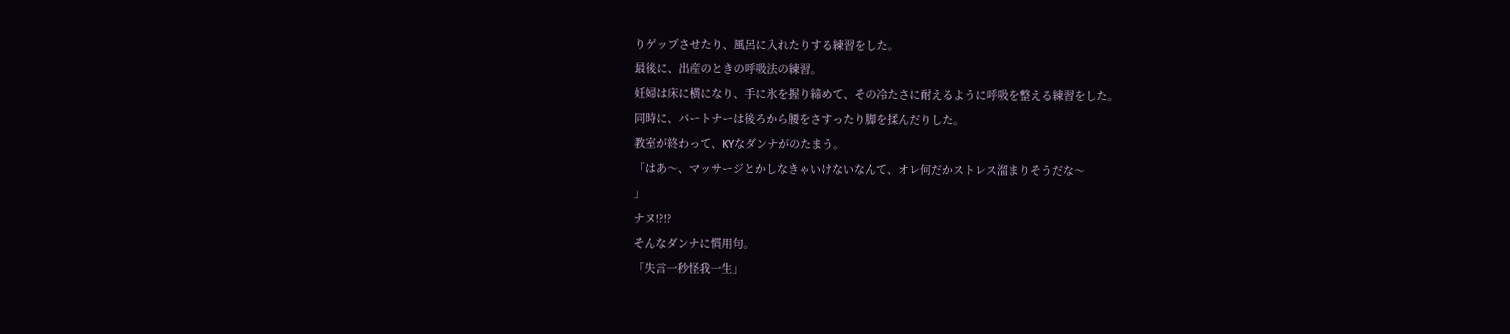りゲップさせたり、風呂に入れたりする練習をした。
最後に、出産のときの呼吸法の練習。
妊婦は床に横になり、手に氷を握り締めて、その冷たさに耐えるように呼吸を整える練習をした。
同時に、パートナーは後ろから腰をさすったり脚を揉んだりした。
教室が終わって、KYなダンナがのたまう。
「はあ〜、マッサージとかしなきゃいけないなんて、オレ何だかストレス溜まりそうだな〜
」
ナヌ!?!?
そんなダンナに慣用句。
「失言一秒怪我一生」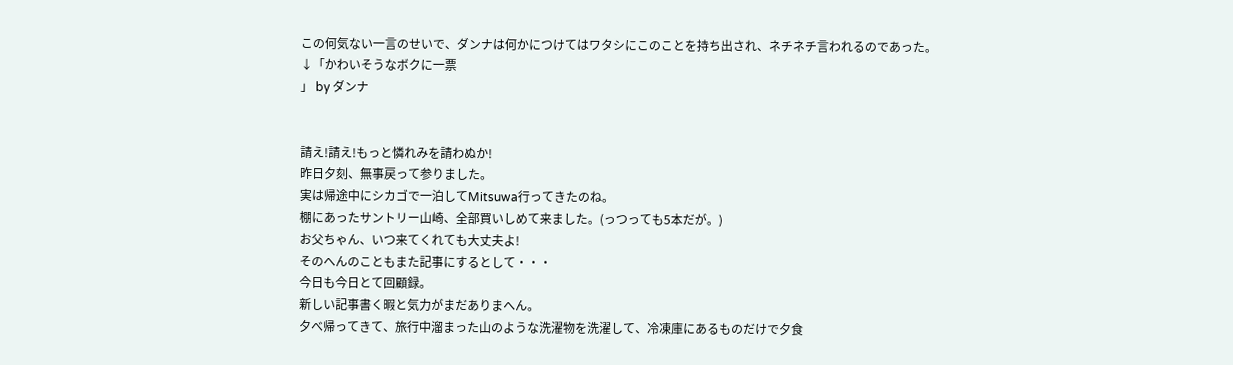この何気ない一言のせいで、ダンナは何かにつけてはワタシにこのことを持ち出され、ネチネチ言われるのであった。
↓「かわいそうなボクに一票
」 by ダンナ


請え!請え!もっと憐れみを請わぬか!
昨日夕刻、無事戻って参りました。
実は帰途中にシカゴで一泊してMitsuwa行ってきたのね。
棚にあったサントリー山崎、全部買いしめて来ました。(っつっても5本だが。)
お父ちゃん、いつ来てくれても大丈夫よ!
そのへんのこともまた記事にするとして・・・
今日も今日とて回顧録。
新しい記事書く暇と気力がまだありまへん。
夕べ帰ってきて、旅行中溜まった山のような洗濯物を洗濯して、冷凍庫にあるものだけで夕食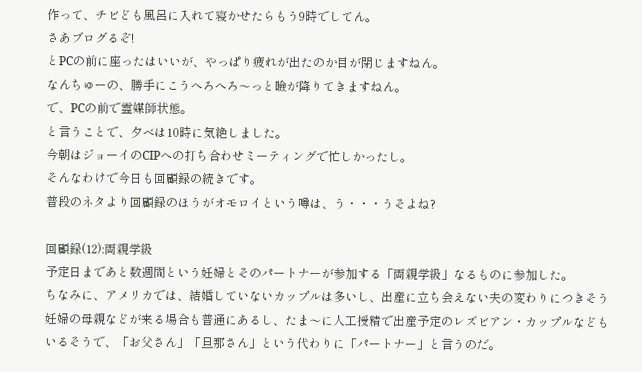作って、チビども風呂に入れて寝かせたらもう9時でしてん。
さあブログるぞ!
とPCの前に座ったはいいが、やっぱり疲れが出たのか目が閉じますねん。
なんちゅーの、勝手にこうへろへろ〜っと瞼が降りてきますねん。
で、PCの前で霊媒師状態。
と言うことで、夕べは10時に気絶しました。
今朝はジョーイのCIPへの打ち合わせミーティングで忙しかったし。
そんなわけで今日も回顧録の続きです。
普段のネタより回顧録のほうがオモロイという噂は、う・・・うそよね?

回顧録(12):両親学級
予定日まであと数週間という妊婦とそのパートナーが参加する「両親学級」なるものに参加した。
ちなみに、アメリカでは、結婚していないカップルは多いし、出産に立ち会えない夫の変わりにつきそう妊婦の母親などが来る場合も普通にあるし、たま〜に人工授精で出産予定のレズビアン・カップルなどもいるそうで、「お父さん」「旦那さん」という代わりに「パートナー」と言うのだ。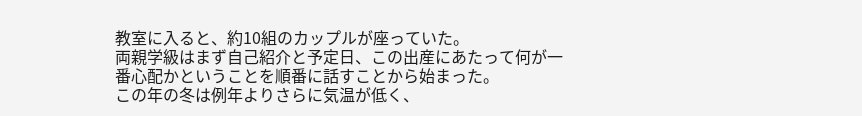教室に入ると、約10組のカップルが座っていた。
両親学級はまず自己紹介と予定日、この出産にあたって何が一番心配かということを順番に話すことから始まった。
この年の冬は例年よりさらに気温が低く、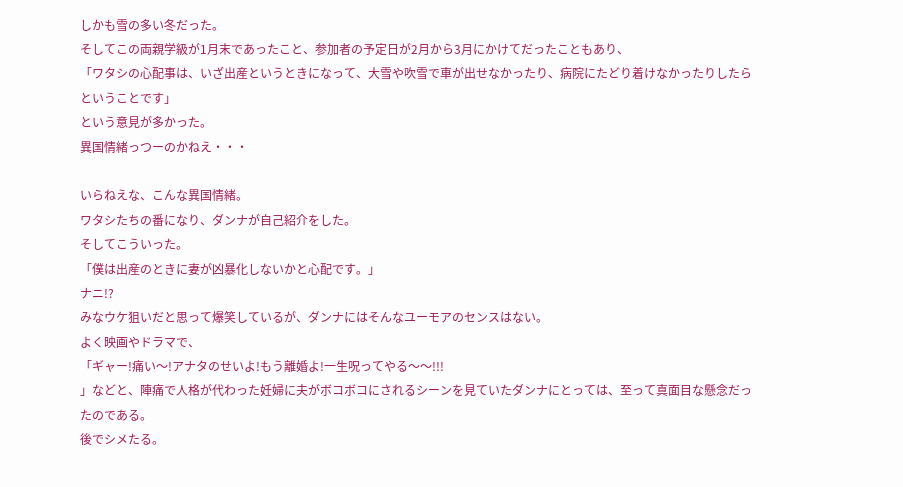しかも雪の多い冬だった。
そしてこの両親学級が1月末であったこと、参加者の予定日が2月から3月にかけてだったこともあり、
「ワタシの心配事は、いざ出産というときになって、大雪や吹雪で車が出せなかったり、病院にたどり着けなかったりしたらということです」
という意見が多かった。
異国情緒っつーのかねえ・・・

いらねえな、こんな異国情緒。
ワタシたちの番になり、ダンナが自己紹介をした。
そしてこういった。
「僕は出産のときに妻が凶暴化しないかと心配です。」
ナニ!?
みなウケ狙いだと思って爆笑しているが、ダンナにはそんなユーモアのセンスはない。
よく映画やドラマで、
「ギャー!痛い〜!アナタのせいよ!もう離婚よ!一生呪ってやる〜〜!!!
」などと、陣痛で人格が代わった妊婦に夫がボコボコにされるシーンを見ていたダンナにとっては、至って真面目な懸念だったのである。
後でシメたる。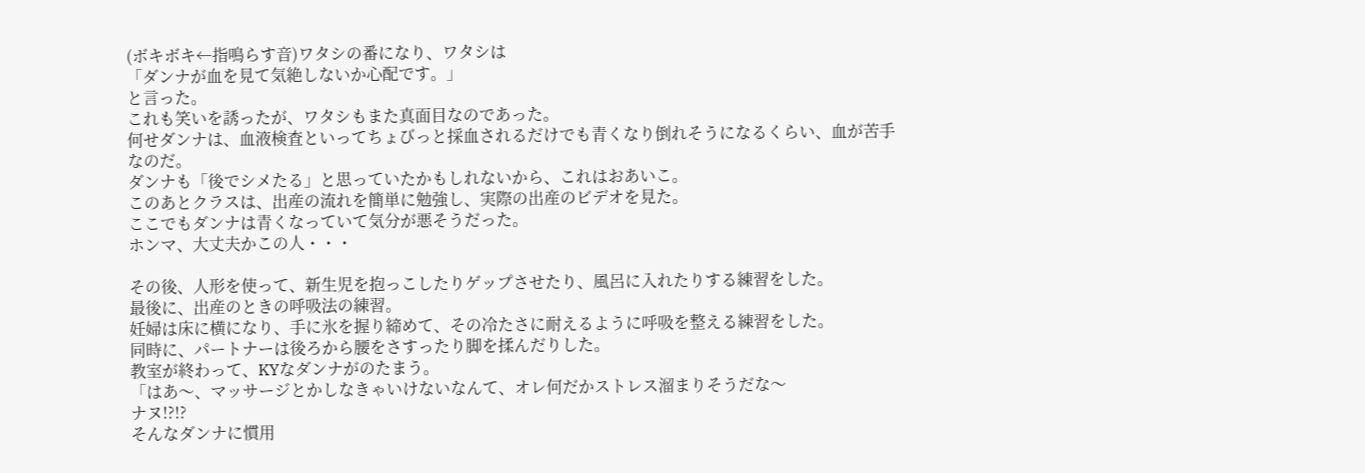(ボキボキ←指鳴らす音)ワタシの番になり、ワタシは
「ダンナが血を見て気絶しないか心配です。」
と言った。
これも笑いを誘ったが、ワタシもまた真面目なのであった。
何せダンナは、血液検査といってちょびっと採血されるだけでも青くなり倒れそうになるくらい、血が苦手なのだ。
ダンナも「後でシメたる」と思っていたかもしれないから、これはおあいこ。
このあとクラスは、出産の流れを簡単に勉強し、実際の出産のビデオを見た。
ここでもダンナは青くなっていて気分が悪そうだった。
ホンマ、大丈夫かこの人・・・

その後、人形を使って、新生児を抱っこしたりゲップさせたり、風呂に入れたりする練習をした。
最後に、出産のときの呼吸法の練習。
妊婦は床に横になり、手に氷を握り締めて、その冷たさに耐えるように呼吸を整える練習をした。
同時に、パートナーは後ろから腰をさすったり脚を揉んだりした。
教室が終わって、KYなダンナがのたまう。
「はあ〜、マッサージとかしなきゃいけないなんて、オレ何だかストレス溜まりそうだな〜
ナヌ!?!?
そんなダンナに慣用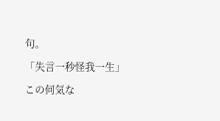句。
「失言一秒怪我一生」
この何気な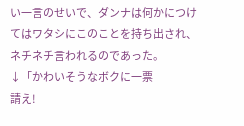い一言のせいで、ダンナは何かにつけてはワタシにこのことを持ち出され、ネチネチ言われるのであった。
↓「かわいそうなボクに一票
請え!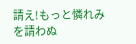請え!もっと憐れみを請わぬ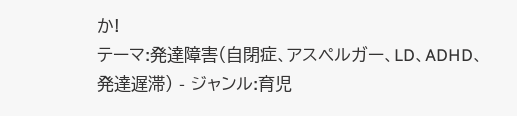か!
テーマ:発達障害(自閉症、アスペルガー、LD、ADHD、発達遅滞) - ジャンル:育児